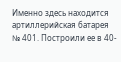Именно здесь находится артиллерийская батарея № 401. Построили ее в 40-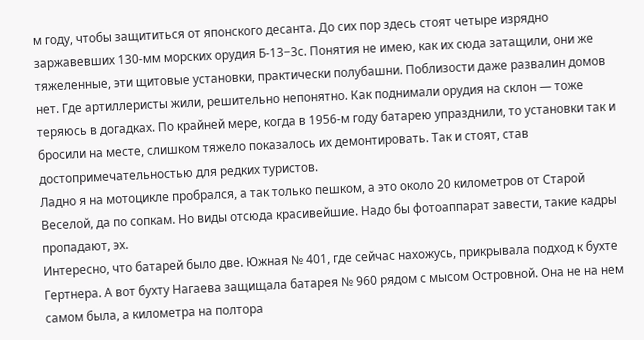м году, чтобы защититься от японского десанта. До сих пор здесь стоят четыре изрядно заржавевших 130-мм морских орудия Б-13−3с. Понятия не имею, как их сюда затащили, они же тяжеленные, эти щитовые установки, практически полубашни. Поблизости даже развалин домов нет. Где артиллеристы жили, решительно непонятно. Как поднимали орудия на склон — тоже теряюсь в догадках. По крайней мере, когда в 1956-м году батарею упразднили, то установки так и бросили на месте, слишком тяжело показалось их демонтировать. Так и стоят, став достопримечательностью для редких туристов.
Ладно я на мотоцикле пробрался, а так только пешком, а это около 20 километров от Старой Веселой, да по сопкам. Но виды отсюда красивейшие. Надо бы фотоаппарат завести, такие кадры пропадают, эх.
Интересно, что батарей было две. Южная № 401, где сейчас нахожусь, прикрывала подход к бухте Гертнера. А вот бухту Нагаева защищала батарея № 960 рядом с мысом Островной. Она не на нем самом была, а километра на полтора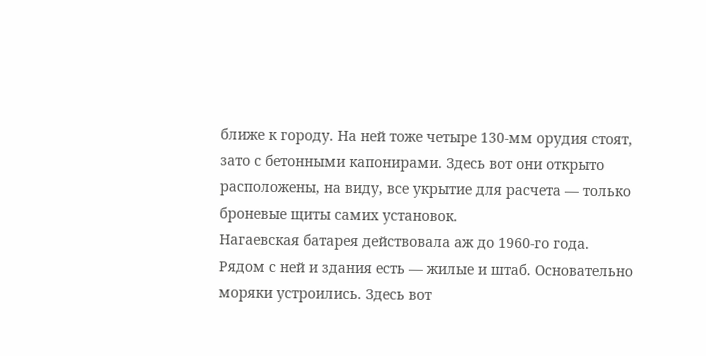ближе к городу. На ней тоже четыре 130-мм орудия стоят, зато с бетонными капонирами. Здесь вот они открыто расположены, на виду, все укрытие для расчета — только броневые щиты самих установок.
Нагаевская батарея действовала аж до 1960-го года. Рядом с ней и здания есть — жилые и штаб. Основательно моряки устроились. Здесь вот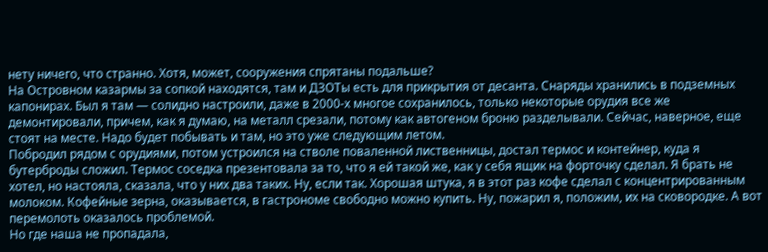нету ничего, что странно. Хотя, может, сооружения спрятаны подальше?
На Островном казармы за сопкой находятся, там и ДЗОТы есть для прикрытия от десанта. Снаряды хранились в подземных капонирах. Был я там — солидно настроили, даже в 2000-х многое сохранилось, только некоторые орудия все же демонтировали, причем, как я думаю, на металл срезали, потому как автогеном броню разделывали. Сейчас, наверное, еще стоят на месте. Надо будет побывать и там, но это уже следующим летом.
Побродил рядом с орудиями, потом устроился на стволе поваленной лиственницы, достал термос и контейнер, куда я бутерброды сложил. Термос соседка презентовала за то, что я ей такой же, как у себя ящик на форточку сделал. Я брать не хотел, но настояла, сказала, что у них два таких. Ну, если так. Хорошая штука, я в этот раз кофе сделал с концентрированным молоком. Кофейные зерна, оказывается, в гастрономе свободно можно купить. Ну, пожарил я, положим, их на сковородке. А вот перемолоть оказалось проблемой.
Но где наша не пропадала,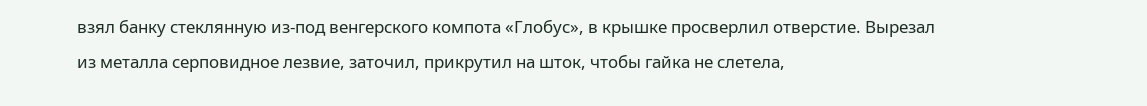взял банку стеклянную из-под венгерского компота «Глобус», в крышке просверлил отверстие. Вырезал из металла серповидное лезвие, заточил, прикрутил на шток, чтобы гайка не слетела,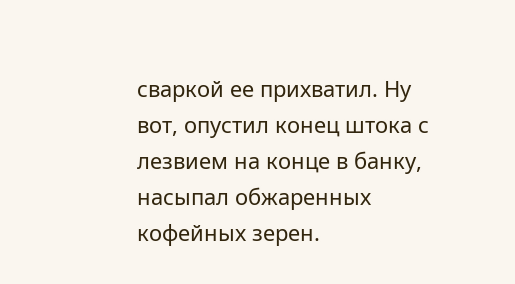сваркой ее прихватил. Ну вот, опустил конец штока с лезвием на конце в банку, насыпал обжаренных кофейных зерен.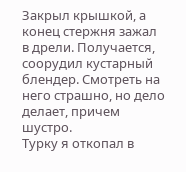Закрыл крышкой, а конец стержня зажал в дрели. Получается, соорудил кустарный блендер. Смотреть на него страшно, но дело делает, причем шустро.
Турку я откопал в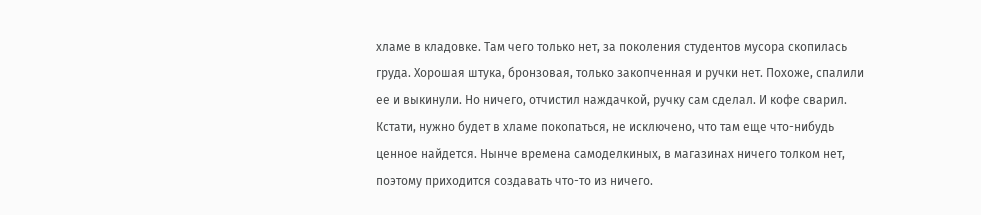хламе в кладовке. Там чего только нет, за поколения студентов мусора скопилась груда. Хорошая штука, бронзовая, только закопченная и ручки нет. Похоже, спалили ее и выкинули. Но ничего, отчистил наждачкой, ручку сам сделал. И кофе сварил. Кстати, нужно будет в хламе покопаться, не исключено, что там еще что-нибудь ценное найдется. Нынче времена самоделкиных, в магазинах ничего толком нет, поэтому приходится создавать что-то из ничего.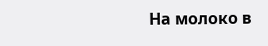На молоко в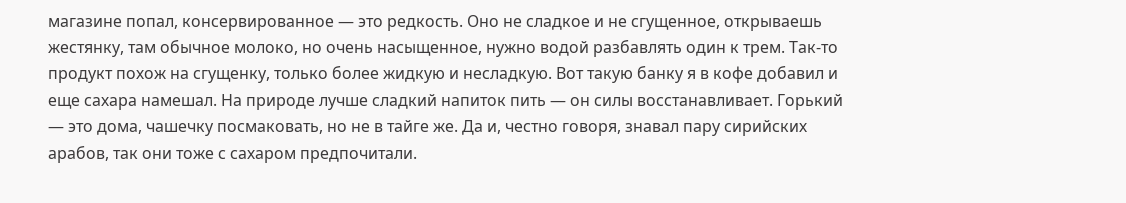магазине попал, консервированное — это редкость. Оно не сладкое и не сгущенное, открываешь жестянку, там обычное молоко, но очень насыщенное, нужно водой разбавлять один к трем. Так-то продукт похож на сгущенку, только более жидкую и несладкую. Вот такую банку я в кофе добавил и еще сахара намешал. На природе лучше сладкий напиток пить — он силы восстанавливает. Горький — это дома, чашечку посмаковать, но не в тайге же. Да и, честно говоря, знавал пару сирийских арабов, так они тоже с сахаром предпочитали.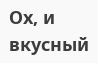Ох, и вкусный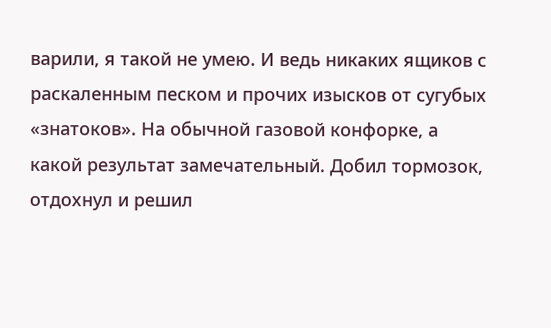варили, я такой не умею. И ведь никаких ящиков с раскаленным песком и прочих изысков от сугубых «знатоков». На обычной газовой конфорке, а какой результат замечательный. Добил тормозок, отдохнул и решил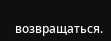возвращаться.